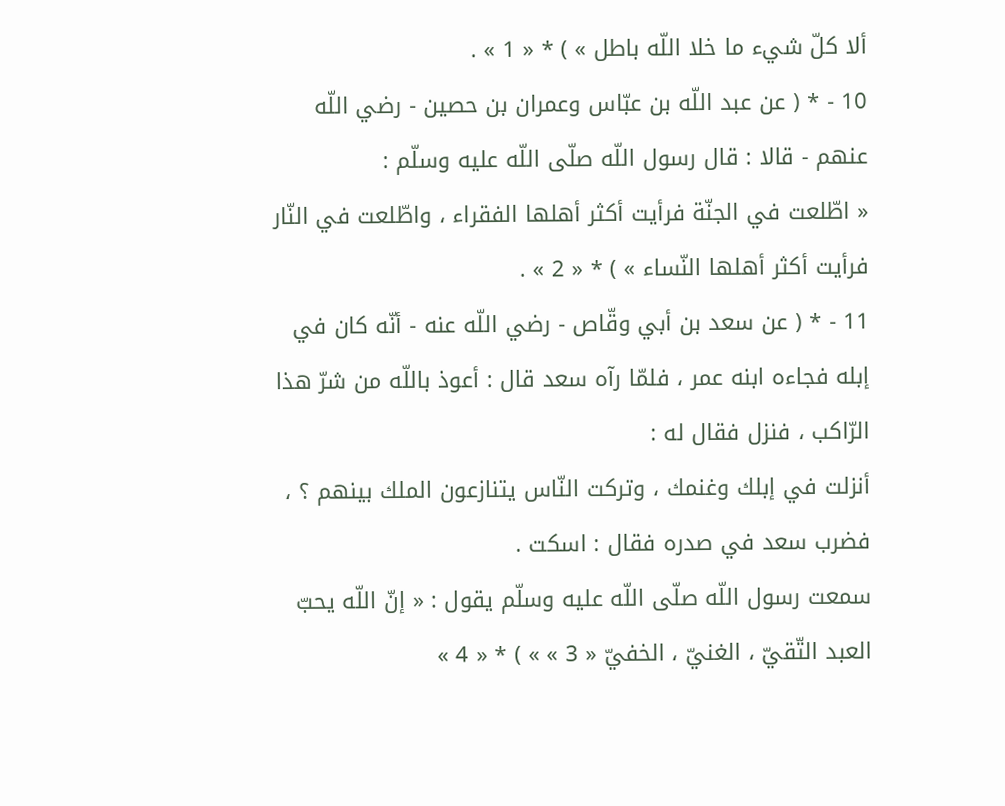ألا كلّ شيء ما خلا اللّه باطل » ) * « 1 » .
10 - * ( عن عبد اللّه بن عبّاس وعمران بن حصين - رضي اللّه عنهم - قالا : قال رسول اللّه صلّى اللّه عليه وسلّم :
« اطّلعت في الجنّة فرأيت أكثر أهلها الفقراء ، واطّلعت في النّار فرأيت أكثر أهلها النّساء » ) * « 2 » .
11 - * ( عن سعد بن أبي وقّاص - رضي اللّه عنه - أنّه كان في إبله فجاءه ابنه عمر ، فلمّا رآه سعد قال : أعوذ باللّه من شرّ هذا الرّاكب ، فنزل فقال له :
أنزلت في إبلك وغنمك ، وتركت النّاس يتنازعون الملك بينهم ؟ ، فضرب سعد في صدره فقال : اسكت .
سمعت رسول اللّه صلّى اللّه عليه وسلّم يقول : « إنّ اللّه يحبّ العبد التّقيّ ، الغنيّ ، الخفيّ « 3 » » ) * « 4 »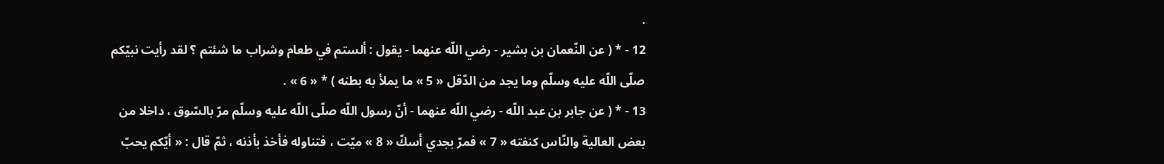.
12 - * ( عن النّعمان بن بشير - رضي اللّه عنهما - يقول : ألستم في طعام وشراب ما شئتم ؟ لقد رأيت نبيّكم صلّى اللّه عليه وسلّم وما يجد من الدّقل « 5 » ما يملأ به بطنه ) * « 6 » .
13 - * ( عن جابر بن عبد اللّه - رضي اللّه عنهما - أنّ رسول اللّه صلّى اللّه عليه وسلّم مرّ بالسّوق ، داخلا من بعض العالية والنّاس كنفته « 7 » فمرّ بجدي أسكّ « 8 » ميّت ، فتناوله فأخذ بأذنه ، ثمّ قال : « أيّكم يحبّ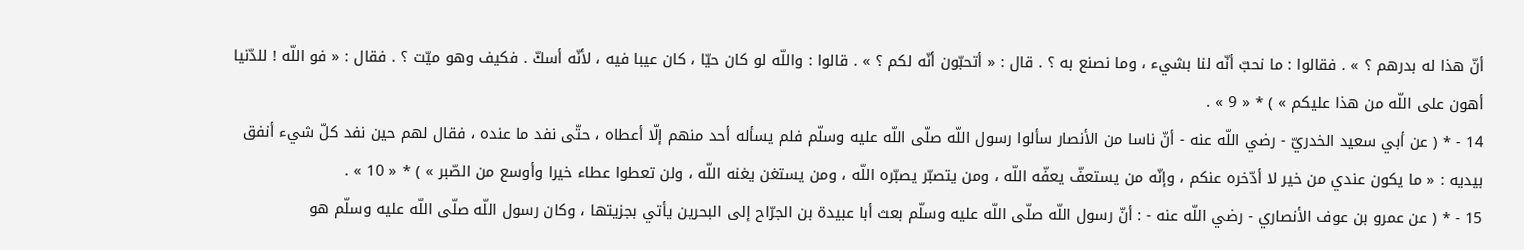أنّ هذا له بدرهم ؟ » . فقالوا : ما نحبّ أنّه لنا بشيء ، وما نصنع به ؟ . قال : « أتحبّون أنّه لكم ؟ » . قالوا : واللّه لو كان حيّا ، كان عيبا فيه ، لأنّه أسكّ . فكيف وهو ميّت ؟ . فقال : « فو اللّه ! للدّنيا أهون على اللّه من هذا عليكم » ) * « 9 » .
14 - * ( عن أبي سعيد الخدريّ - رضي اللّه عنه - أنّ ناسا من الأنصار سألوا رسول اللّه صلّى اللّه عليه وسلّم فلم يسأله أحد منهم إلّا أعطاه ، حتّى نفد ما عنده ، فقال لهم حين نفد كلّ شيء أنفق بيديه : « ما يكون عندي من خير لا أدّخره عنكم ، وإنّه من يستعفّ يعفّه اللّه ، ومن يتصبّر يصبّره اللّه ، ومن يستغن يغنه اللّه ، ولن تعطوا عطاء خيرا وأوسع من الصّبر » ) * « 10 » .
15 - * ( عن عمرو بن عوف الأنصاري - رضي اللّه عنه - : أنّ رسول اللّه صلّى اللّه عليه وسلّم بعث أبا عبيدة بن الجرّاح إلى البحرين يأتي بجزيتها ، وكان رسول اللّه صلّى اللّه عليه وسلّم هو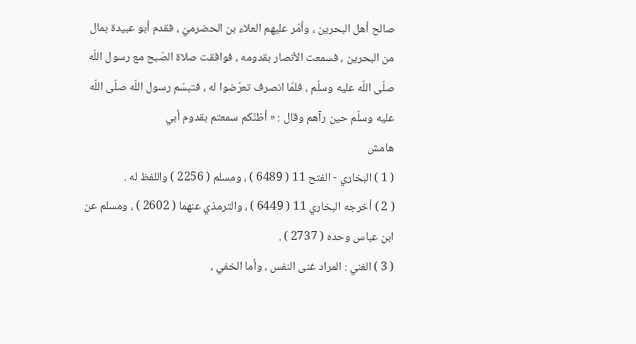صالح أهل البحرين ، وأمّر عليهم العلاء بن الحضرميّ ، فقدم أبو عبيدة بمال من البحرين ، فسمعت الأنصار بقدومه ، فوافقت صلاة الصّبح مع رسول اللّه صلّى اللّه عليه وسلّم ، فلمّا انصرف تعرّضوا له ، فتبسّم رسول اللّه صلّى اللّه عليه وسلّم حين رآهم وقال : « أظنّكم سمعتم بقدوم أبي
هامش
( 1 ) البخاري - الفتح 11 ( 6489 ) ، ومسلم ( 2256 ) واللفظ له .
( 2 ) أخرجه البخاري 11 ( 6449 ) ، والترمذي عنهما ( 2602 ) ، ومسلم عن ابن عباس وحده ( 2737 ) .
( 3 ) الغني : المراد غنى النفس ، وأما الخفي ،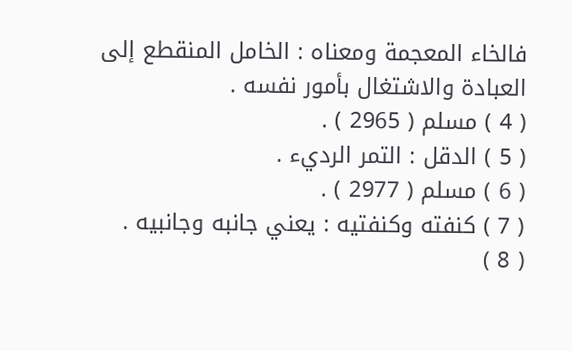فالخاء المعجمة ومعناه : الخامل المنقطع إلى العبادة والاشتغال بأمور نفسه .
( 4 ) مسلم ( 2965 ) .
( 5 ) الدقل : التمر الرديء .
( 6 ) مسلم ( 2977 ) .
( 7 ) كنفته وكنفتيه : يعني جانبه وجانبيه .
( 8 )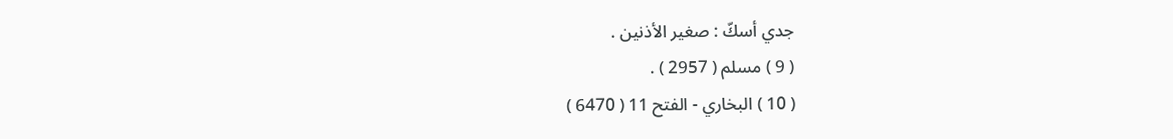جدي أسكّ : صغير الأذنين .
( 9 ) مسلم ( 2957 ) .
( 10 ) البخاري - الفتح 11 ( 6470 )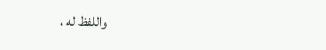واللفظ له ،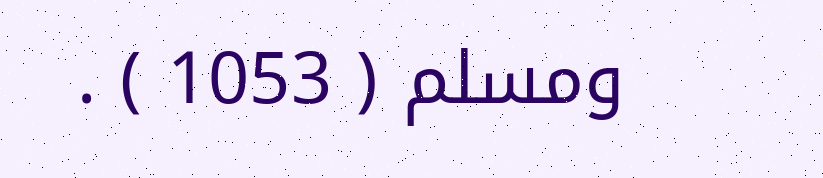ومسلم ( 1053 ) .